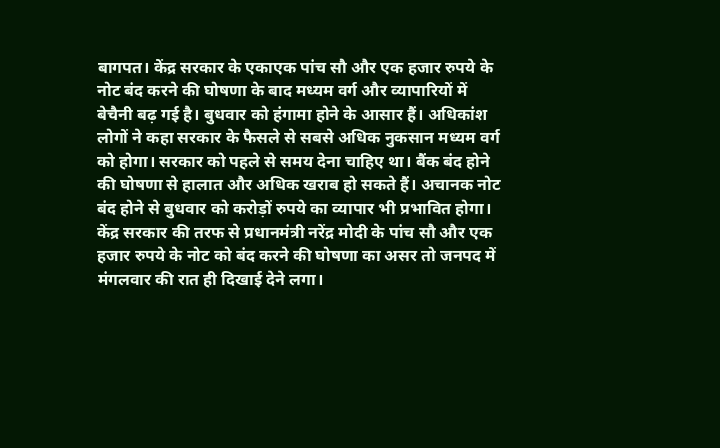बागपत। केंद्र सरकार के एकाएक पांच सौ और एक हजार रुपये के नोट बंद करने की घोषणा के बाद मध्यम वर्ग और व्यापारियों में बेचैनी बढ़ गई है। बुधवार को हंगामा होने के आसार हैं। अधिकांश लोगों ने कहा सरकार के फैसले से सबसे अधिक नुकसान मध्यम वर्ग को होगा। सरकार को पहले से समय देना चाहिए था। बैंक बंद होने की घोषणा से हालात और अधिक खराब हो सकते हैं। अचानक नोट बंद होने से बुधवार को करोड़ों रुपये का व्यापार भी प्रभावित होगा।
केंद्र सरकार की तरफ से प्रधानमंत्री नरेंद्र मोदी के पांच सौ और एक हजार रुपये के नोट को बंद करने की घोषणा का असर तो जनपद में मंगलवार की रात ही दिखाई देने लगा।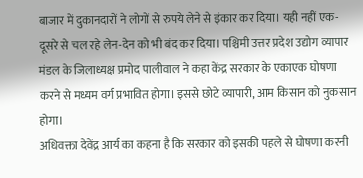बाजार में दुकानदारों ने लोगों से रुपये लेने से इंकार कर दिया। यही नहीं एक-दूसरे से चल रहे लेन-देन को भी बंद कर दिया। पश्चिमी उत्तर प्रदेश उद्योग व्यापार मंडल के जिलाध्यक्ष प्रमोद पालीवाल ने कहा केंद्र सरकार के एकाएक घोषणा करने से मध्यम वर्ग प्रभावित होगा। इससे छोटे व्यापारी, आम किसान को नुकसान होगा।
अधिवक्ता देवेंद्र आर्य का कहना है कि सरकार को इसकी पहले से घोषणा करनी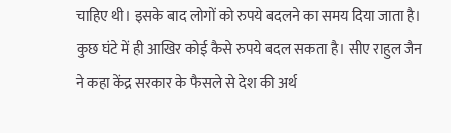चाहिए थी। इसके बाद लोगों को रुपये बदलने का समय दिया जाता है। कुछ घंटे में ही आखिर कोई कैसे रुपये बदल सकता है। सीए राहुल जैन ने कहा केंद्र सरकार के फैसले से देश की अर्थ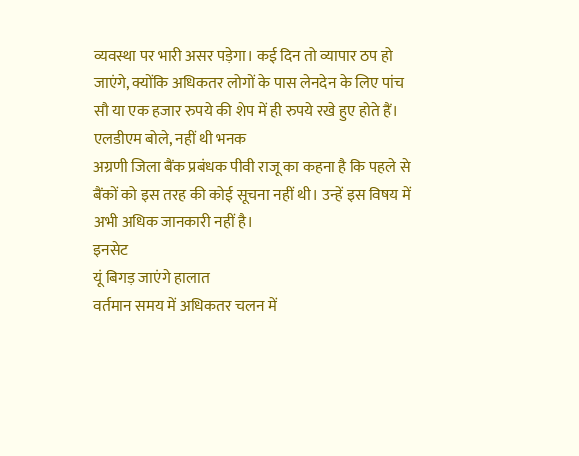व्यवस्था पर भारी असर पड़ेगा। कई दिन तो व्यापार ठप हो जाएंगे, क्योंकि अधिकतर लोगों के पास लेनदेन के लिए पांच सौ या एक हजार रुपये की शेप में ही रुपये रखे हुए होते हैं।
एलडीएम बोले, नहीं थी भनक
अग्रणी जिला बैंक प्रबंधक पीवी राजू का कहना है कि पहले से बैंकों को इस तरह की कोई सूचना नहीं थी। उन्हें इस विषय में अभी अधिक जानकारी नहीं है।
इनसेट
यूं बिगड़ जाएंगे हालात
वर्तमान समय में अधिकतर चलन में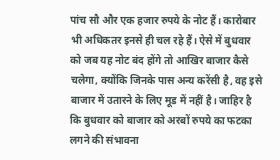पांच सौ और एक हजार रुपये के नोट हैं। कारोबार भी अधिकतर इनसे ही चल रहे हैं। ऐसे में बुधवार को जब यह नोट बंद होंगे तो आखिर बाजार कैसे चलेगा, क्योंकि जिनके पास अन्य करेंसी है, वह इसे बाजार में उतारने के लिए मूड में नहीं है। जाहिर है कि बुधवार को बाजार को अरबों रुपये का फटका लगने की संभावना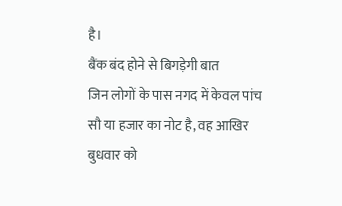है।
बैंक बंद होने से बिगड़ेगी बात
जिन लोगों के पास नगद में केवल पांच सौ या हजार का नोट है, वह आखिर बुधवार को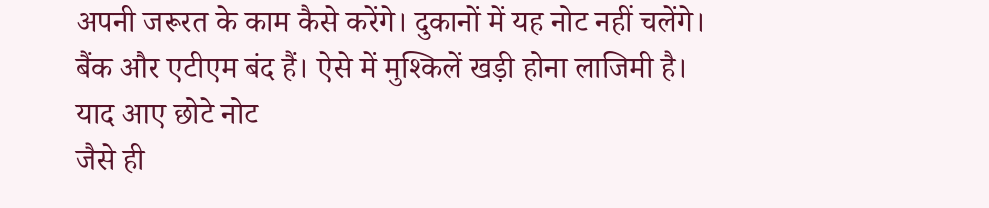अपनी जरूरत के काम कैसे करेंगे। दुकानों में यह नोट नहीं चलेंगे। बैंक और एटीएम बंद हैं। ऐसे में मुश्किलें खड़ी होना लाजिमी है।
याद आए छोटे नोट
जैसे ही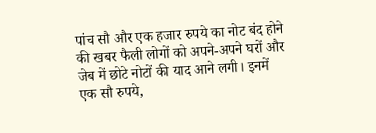पांच सौ और एक हजार रुपये का नोट बंद होने की खबर फैली लोगों को अपने-अपने घरों और जेब में छोटे नोटों की याद आने लगी। इनमें एक सौ रुपये,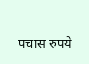पचास रुपये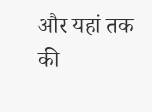और यहां तक की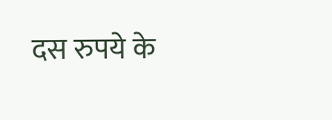दस रुपये के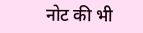नोट की भी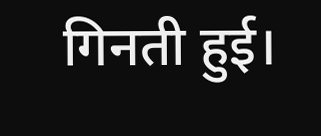गिनती हुई।